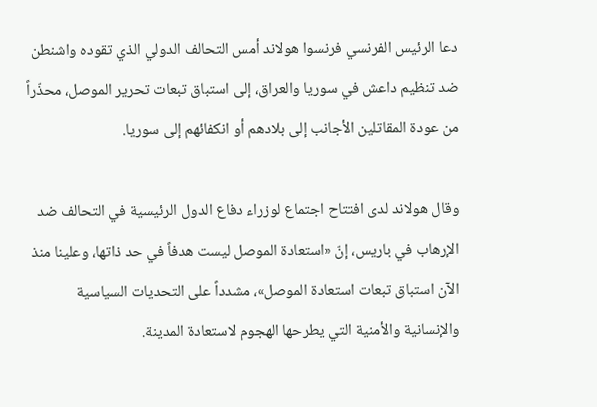دعا الرئيس الفرنسي فرنسوا هولاند أمس التحالف الدولي الذي تقوده واشنطن ضد تنظيم داعش في سوريا والعراق، إلى استباق تبعات تحرير الموصل، محذّراً من عودة المقاتلين الأجانب إلى بلادهم أو انكفائهم إلى سوريا.

وقال هولاند لدى افتتاح اجتماع لوزراء دفاع الدول الرئيسية في التحالف ضد الإرهاب في باريس، إنّ «استعادة الموصل ليست هدفاً في حد ذاتها، وعلينا منذ الآن استباق تبعات استعادة الموصل»، مشدداً على التحديات السياسية والإنسانية والأمنية التي يطرحها الهجوم لاستعادة المدينة.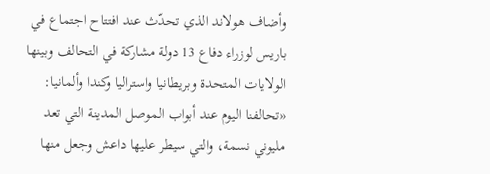وأضاف هولاند الذي تحدّث عند افتتاح اجتماع في باريس لوزراء دفاع 13 دولة مشاركة في التحالف وبينها الولايات المتحدة وبريطانيا واستراليا وكندا وألمانيا: «تحالفنا اليوم عند أبواب الموصل المدينة التي تعد مليوني نسمة، والتي سيطر عليها داعش وجعل منها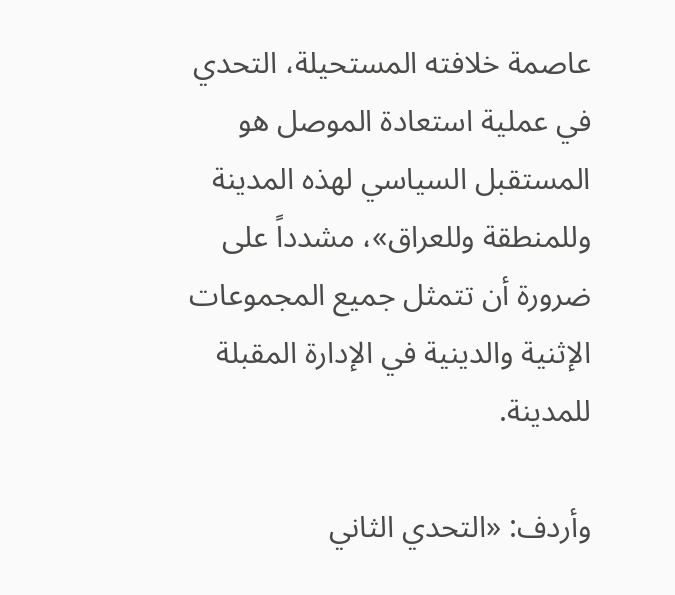عاصمة خلافته المستحيلة، التحدي في عملية استعادة الموصل هو المستقبل السياسي لهذه المدينة وللمنطقة وللعراق»، مشدداً على ضرورة أن تتمثل جميع المجموعات الإثنية والدينية في الإدارة المقبلة للمدينة.

وأردف: «التحدي الثاني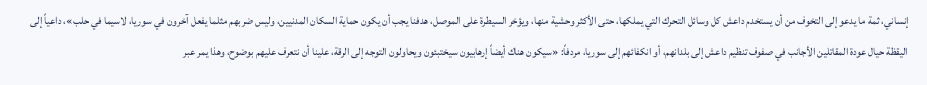إنساني، ثمة ما يدعو إلى التخوف من أن يستخدم داعش كل وسائل التحرك التي يملكها، حتى الأكثر وحشية منها، ويؤخر السيطرة على الموصل، هدفنا يجب أن يكون حماية السكان المدنيين، وليس ضربهم مثلما يفعل آخرون في سوريا، لاسيما في حلب»، داعياً إلى اليقظة حيال عودة المقاتلين الأجانب في صفوف تنظيم داعش إلى بلدانهم، أو انكفائهم إلى سوريا، مردفاً: «سيكون هناك أيضاً إرهابيون سيختبئون ويحاولون التوجه إلى الرقة، علينا أن نتعرف عليهم بوضوح، وهذا يمر عبر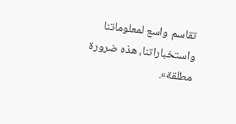تقاسم واسع لمعلوماتنا واستخباراتنا، هذه ضرورة مطلقة».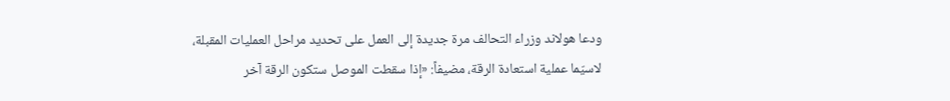ودعا هولاند وزراء التحالف مرة جديدة إلى العمل على تحديد مراحل العمليات المقبلة، لاسيّما عملية استعادة الرقة، مضيفاً: «إذا سقطت الموصل ستكون الرقة آخر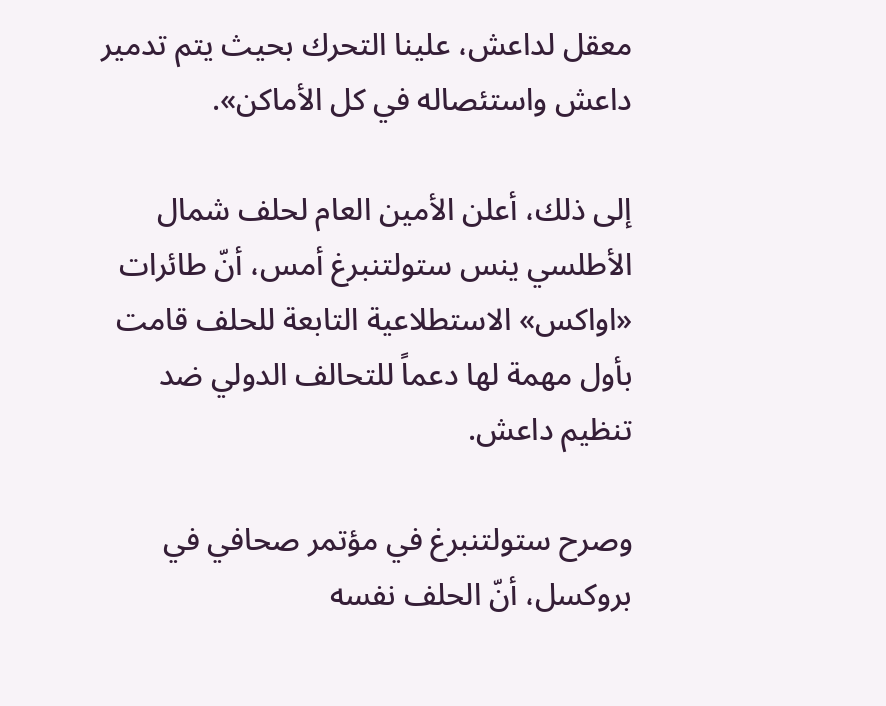معقل لداعش، علينا التحرك بحيث يتم تدمير داعش واستئصاله في كل الأماكن».

إلى ذلك، أعلن الأمين العام لحلف شمال الأطلسي ينس ستولتنبرغ أمس، أنّ طائرات «اواكس» الاستطلاعية التابعة للحلف قامت بأول مهمة لها دعماً للتحالف الدولي ضد تنظيم داعش.

وصرح ستولتنبرغ في مؤتمر صحافي في بروكسل، أنّ الحلف نفسه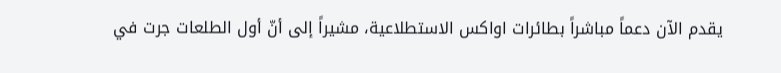يقدم الآن دعماً مباشراً بطائرات اواكس الاستطلاعية، مشيراً إلى أنّ أول الطلعات جرت في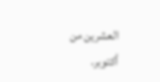العشرين من أكتوبر.